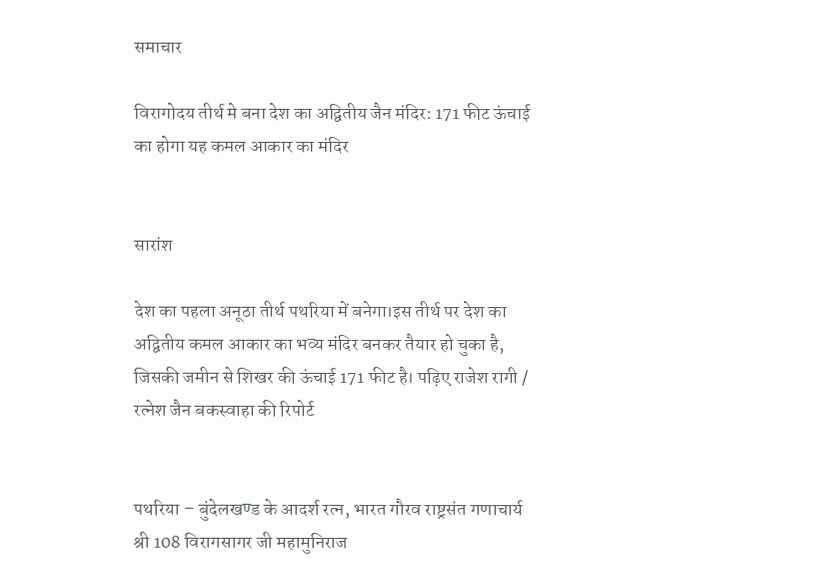समाचार

विरागोदय तीर्थ मे बना देश का अद्वितीय जैन मंदिर: 171 फीट ऊंचाई का होगा यह कमल आकार का मंदिर


सारांश

देश का पहला अनूठा तीर्थ पथरिया में बनेगा।इस तीर्थ पर देश का अद्वितीय कमल आकार का भव्य मंदिर बनकर तैयार हो चुका है, जिसकी जमीन से शिखर की ऊंचाई 171 फीट है। पढ़िए राजेश रागी / रत्नेश जैन बकस्वाहा की रिपोर्ट


पथरिया – बुंदेलखण्ड के आदर्श रत्न, भारत गौरव राष्ट्रसंत गणाचार्य श्री 108 विरागसागर जी महामुनिराज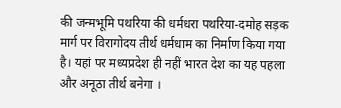की जन्मभूमि पथरिया की धर्मधरा पथरिया-दमोह सड़क मार्ग पर विरागोदय तीर्थ धर्मधाम का निर्माण किया गया है। यहां पर मध्यप्रदेश ही नहीं भारत देश का यह पहला और अनूठा तीर्थ बनेगा ।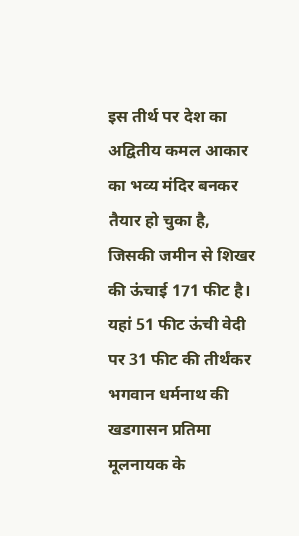इस तीर्थ पर देश का अद्वितीय कमल आकार का भव्य मंदिर बनकर तैयार हो चुका है, जिसकी जमीन से शिखर की ऊंचाई 171 फीट है। यहां 51 फीट ऊंची वेदी पर 31 फीट की तीर्थंकर भगवान धर्मनाथ की खडगासन प्रतिमा मूलनायक के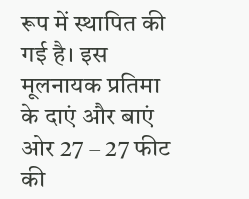रूप में स्थापित की गई है। इस मूलनायक प्रतिमा के दाएं और बाएं ओर 27 – 27 फीट की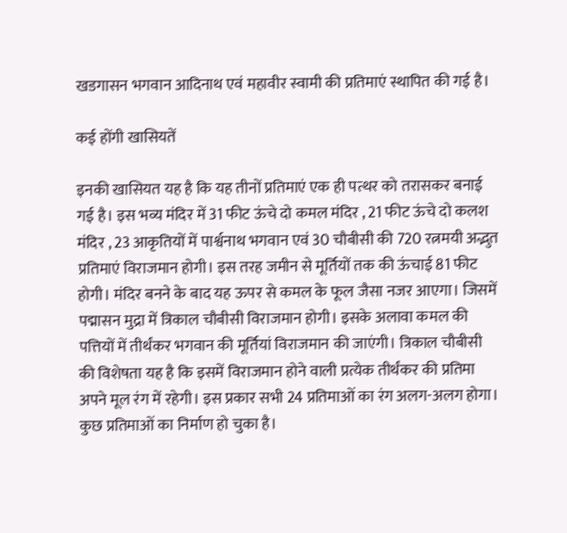खडगासन भगवान आदिनाथ एवं महावीर स्वामी की प्रतिमाएं स्थापित की गई है।

कई होंगी खासियतें

इनकी खासियत यह है कि यह तीनों प्रतिमाएं एक ही पत्थर को तरासकर बनाई गई है। इस भव्य मंदिर में 31 फीट ऊंचे दो कमल मंदिर , 21 फीट ऊंचे दो कलश मंदिर , 23 आकृतियों में पार्श्वनाथ भगवान एवं 30 चौबीसी की 720 रत्नमयी अद्भुत प्रतिमाएं विराजमान होगी। इस तरह जमीन से मूर्तियों तक की ऊंचाई 81 फीट होगी। मंदिर बनने के बाद यह ऊपर से कमल के फूल जैसा नजर आएगा। जिसमें पद्मासन मुद्रा में त्रिकाल चौबीसी विराजमान होगी। इसके अलावा कमल की पत्तियों में तीर्थंकर भगवान की मूर्तियां विराजमान की जाएंगी। त्रिकाल चौबीसी की विशेषता यह है कि इसमें विराजमान होने वाली प्रत्येक तीर्थंकर की प्रतिमा अपने मूल रंग में रहेगी। इस प्रकार सभी 24 प्रतिमाओं का रंग अलग-अलग होगा। कुछ प्रतिमाओं का निर्माण हो चुका है।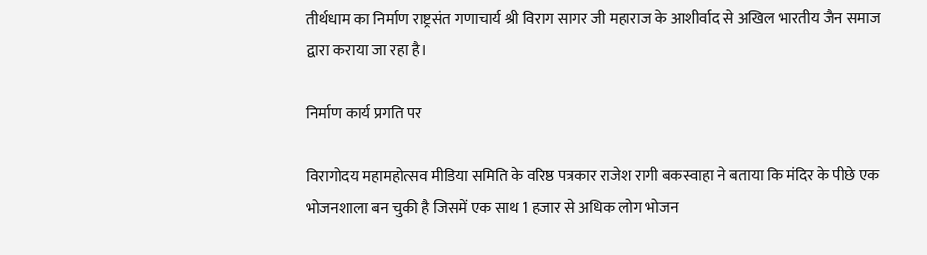तीर्थधाम का निर्माण राष्ट्रसंत गणाचार्य श्री विराग सागर जी महाराज के आशीर्वाद से अखिल भारतीय जैन समाज द्वारा कराया जा रहा है।

निर्माण कार्य प्रगति पर

विरागोदय महामहोत्सव मीडिया समिति के वरिष्ठ पत्रकार राजेश रागी बकस्वाहा ने बताया कि मंदिर के पीछे एक भोजनशाला बन चुकी है जिसमें एक साथ 1 हजार से अधिक लोग भोजन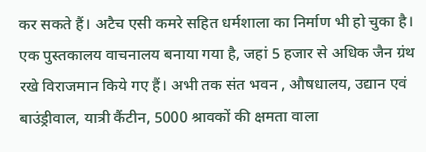कर सकते हैं। अटैच एसी कमरे सहित धर्मशाला का निर्माण भी हो चुका है। एक पुस्तकालय वाचनालय बनाया गया है, जहां 5 हजार से अधिक जैन ग्रंथ रखे विराजमान किये गए हैं। अभी तक संत भवन , औषधालय, उद्यान एवं बाउंड्रीवाल, यात्री कैंटीन, 5000 श्रावकों की क्षमता वाला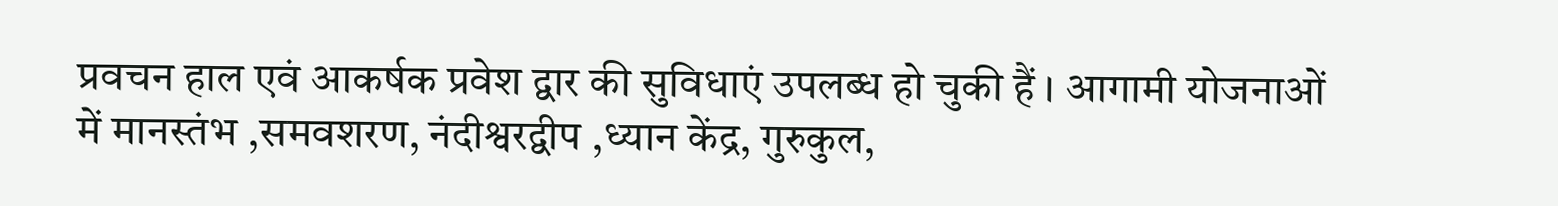प्रवचन हाल एवं आकर्षक प्रवेश द्वार की सुविधाएं उपलब्ध हो चुकी हैं । आगामी योजनाओं में मानस्तंभ ,समवशरण, नंदीश्वरद्वीप ,ध्यान केंद्र, गुरुकुल,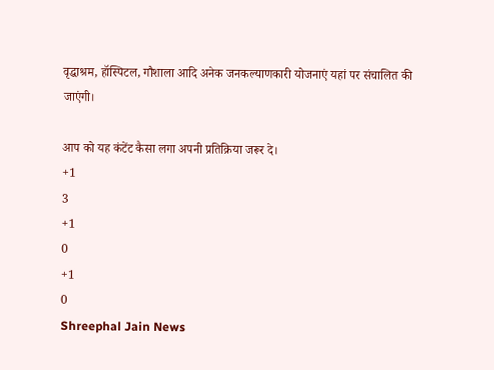वृद्धाश्रम, हॉस्पिटल, गौशाला आदि अनेक जनकल्याणकारी योजनाएं यहां पर संचालित की जाएंगी।

आप को यह कंटेंट कैसा लगा अपनी प्रतिक्रिया जरूर दे।
+1
3
+1
0
+1
0
Shreephal Jain News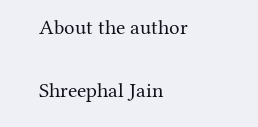About the author

Shreephal Jain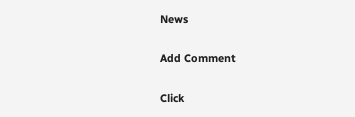News

Add Comment

Click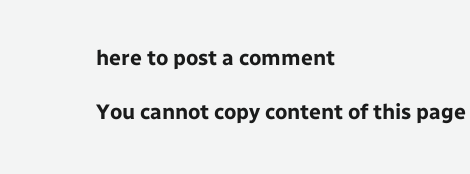here to post a comment

You cannot copy content of this page